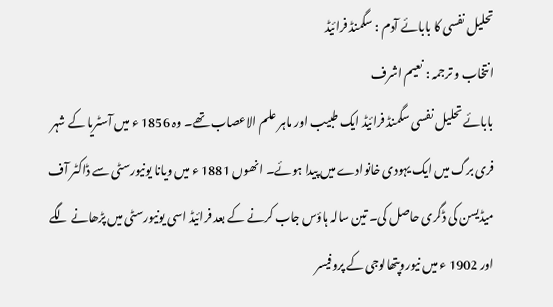تحلیل نفسی کا بابائے آدم : سگمنڈ فرائیڈ
انتخاب و ترجمہ : نعیم اشرف
بابائے تحلیل نفسی سگمنڈ فرائیڈ ایک طبیب اور ماہر علم الاعصاب تھے۔ وہ 1856 ء میں آسٹریا کے شہر فری برگ میں ایک یہودی خانوادے میں پیدا ہوئے۔ انھوں 1881 ء میں ویانا یونیورسٹی سے ڈاکٹر آف میڈیسن کی ڈگری حاصل کی۔ تین سالہ ہاؤس جاب کرنے کے بعد فرائیڈ اسی یونیورسٹی میں پڑھانے لگے اور 1902 ء میں نیوروپتھالوجی کے پروفیسر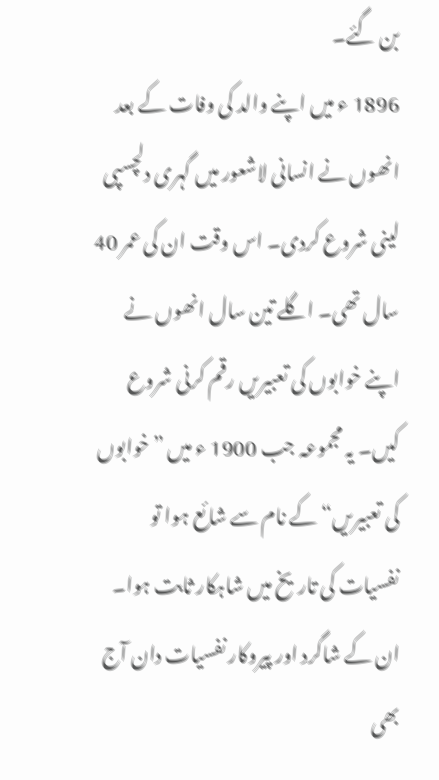بن گئے۔
1896 ء میں اپنے والد کی وفات کے بعد انھوں نے انسانی لاشعور میں گہری دلچسپی لینی شروع کردی۔ اس وقت ان کی عمر 40 سال تھی۔ اگلے تین سال انھوں نے اپنے خوابوں کی تعبیریں رقم کرنی شروع کیں۔ یہ مجموعہ جب 1900 ء میں ”خوابوں کی تعبیریں“ کے نام سے شائع ہوا تو نفسیات کی تاریخ میں شاہکار ثابت ہوا۔ ان کے شاگرد اور پیروکار نفسیات دان آج بھی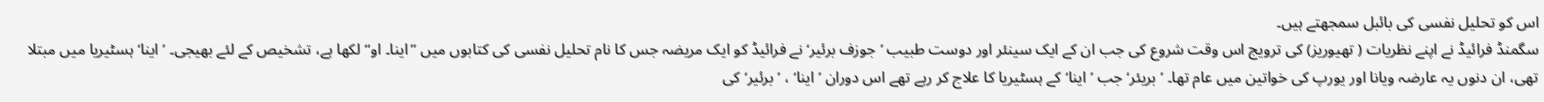اس کو تحلیل نفسی کی بائبل سمجھتے ہیں۔
سگمنڈ فرائیڈ نے اپنے نظریات ( تھیوریز) کی ترویج اس وقت شروع کی جب ان کے ایک سینئر اور دوست طبیب ’جوزف برئیر‘ نے فرائیڈ کو ایک مریضہ جس کا نام تحلیل نفسی کی کتابوں میں ”اینا۔ او“ لکھا ہے، تشخیص کے لئے بھیجی۔ ’اینا‘ ہسٹیریا میں مبتلا تھی، ان دنوں یہ عارضہ ویانا اور یورپ کی خواتین میں عام تھا۔ ’بریئر‘ جب ’اینا‘ کے ہسٹیریا کا علاج کر رہے تھے اس دوران ’اینا‘ ، ’برئیر‘ کی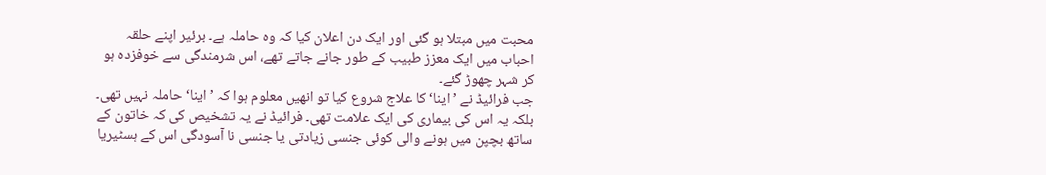محبت میں مبتلا ہو گئی اور ایک دن اعلان کیا کہ وہ حاملہ ہے۔ برئیر اپنے حلقہ احباب میں ایک معزز طبیب کے طور جانے جاتے تھے، اس شرمندگی سے خوفزدہ ہو کر شہر چھوڑ گئے۔
جب فرائیڈ نے ’اینا‘ کا علاج شروع کیا تو انھیں معلوم ہوا کہ ’اینا‘ حاملہ نہیں تھی۔ بلکہ یہ اس کی بیماری کی ایک علامت تھی۔ فرائیڈ نے یہ تشخیص کی کہ خاتون کے ساتھ بچپن میں ہونے والی کوئی جنسی زیادتی یا جنسی نا آسودگی اس کے ہسٹیریا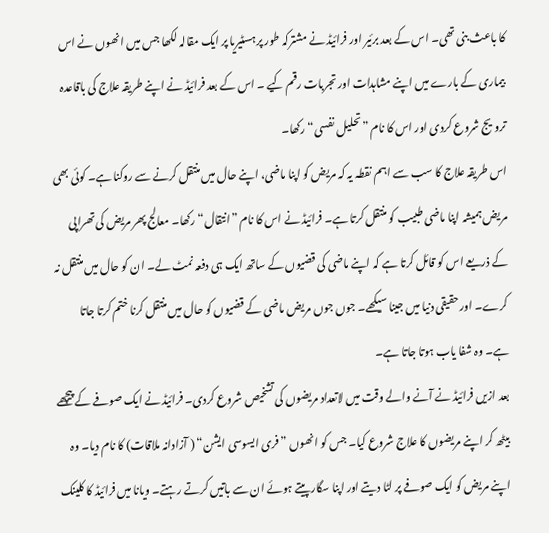کا باعث بنی تھی۔ اس کے بعد برئیر اور فرائیڈ نے مشترکہ طور پر ہسٹیریا پر ایک مقالہ لکھا جس میں انھوں نے اس بیماری کے بارے میں اپنے مشاہدات اور تجربات رقم کیے ۔ اس کے بعد فرائیڈ نے اپنے طریقہ علاج کی باقاعدہ ترویج شروع کردی اور اس کا نام ”تحلیل نفسی“ رکھا۔
اس طریقہ علاج کا سب سے اہم نقطہ یہ کہ مریض کو اپنا ماضی، اپنے حال میں منتقل کرنے سے روکنا ہے۔ کوئی بھی مریض ہمیشہ اپنا ماضی طبیب کو منتقل کرتا ہے۔ فرائیڈ نے اس کا نام ”انتقال“ رکھا۔ معالج پھر مریض کی تھراپی کے ذریعے اس کو قائل کرتا ہے کہ اپنے ماضی کی قضیوں کے ساتھ ایک ہی دفعہ نمٹ لے۔ ان کو حال میں منتقل نہ کرے۔ اور حقیقی دنیا میں جینا سیکھے۔ جوں جوں مریض ماضی کے قضیوں کو حال میں منتقل کرنا ختم کرتا جاتا ہے۔ وہ شفا یاب ہوتا جاتا ہے۔
بعد ازیں فرائیڈ نے آنے والے وقت میں لاتعداد مریضوں کی تشخیص شروع کردی۔ فرائیڈ نے ایک صوفے کے پیچھے بیٹھ کر اپنے مریضوں کا علاج شروع کیا۔ جس کو انھوں ”فری ایسوسی ایشن“ ( آزادانہ ملاقات) کا نام دیا۔ وہ اپنے مریض کو ایک صوفے پر لٹا دیتے اور اپنا سگار پیتے ہوئے ان سے باتیں کرتے رہتے۔ ویانا میں فرائیڈ کا کلینک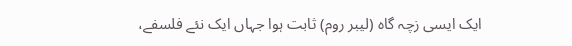ایک ایسی زچہ گاہ (لیبر روم) ثابت ہوا جہاں ایک نئے فلسفے،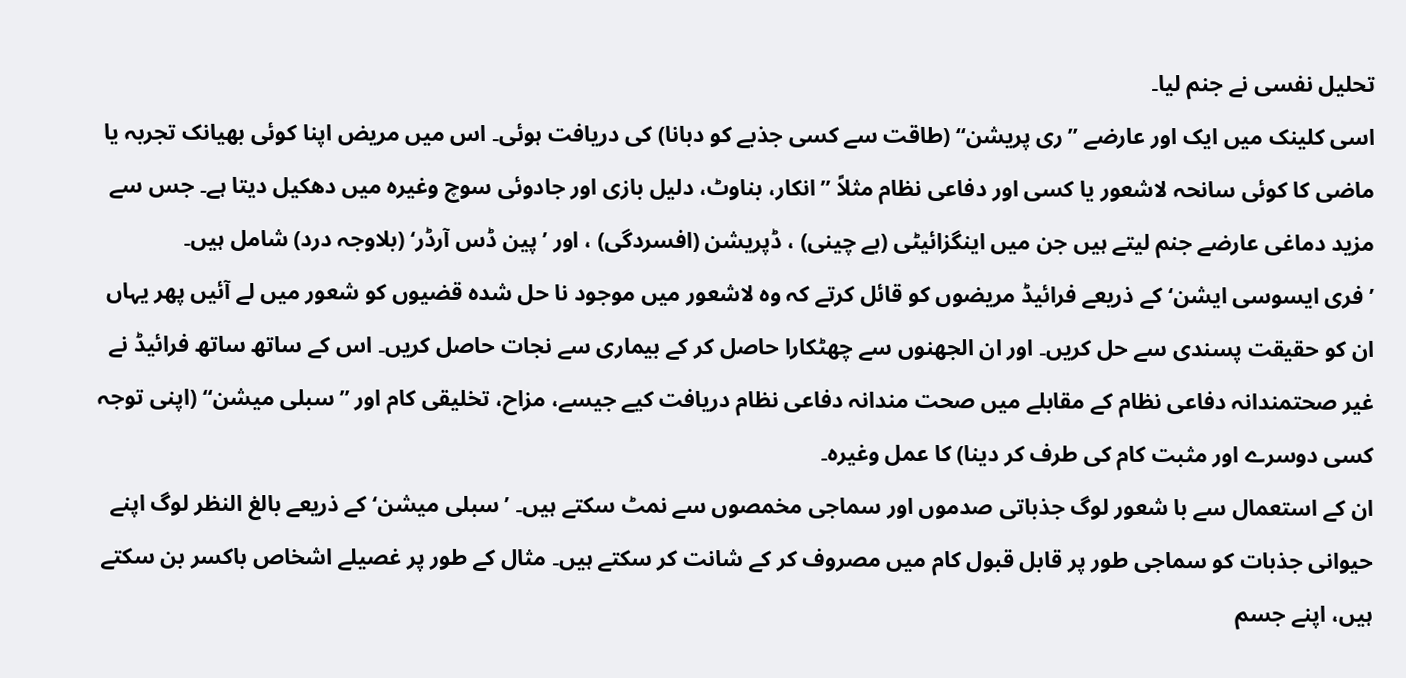تحلیل نفسی نے جنم لیا۔
اسی کلینک میں ایک اور عارضے ”ری پریشن“ (طاقت سے کسی جذبے کو دبانا) کی دریافت ہوئی۔ اس میں مریض اپنا کوئی بھیانک تجربہ یا ماضی کا کوئی سانحہ لاشعور یا کسی اور دفاعی نظام مثلاً ”انکار، بناوٹ، دلیل بازی اور جادوئی سوچ وغیرہ میں دھکیل دیتا ہے۔ جس سے مزید دماغی عارضے جنم لیتے ہیں جن میں اینگزائیٹی (بے چینی) ، ڈپریشن (افسردگی) ، اور ’پین ڈس آرڈر‘ (بلاوجہ درد) شامل ہیں۔
’فری ایسوسی ایشن‘ کے ذریعے فرائیڈ مریضوں کو قائل کرتے کہ وہ لاشعور میں موجود نا حل شدہ قضیوں کو شعور میں لے آئیں پھر یہاں ان کو حقیقت پسندی سے حل کریں۔ اور ان الجھنوں سے چھٹکارا حاصل کر کے بیماری سے نجات حاصل کریں۔ اس کے ساتھ ساتھ فرائیڈ نے غیر صحتمندانہ دفاعی نظام کے مقابلے میں صحت مندانہ دفاعی نظام دریافت کیے جیسے، مزاح، تخلیقی کام اور ”سبلی میشن“ (اپنی توجہ کسی دوسرے اور مثبت کام کی طرف کر دینا) کا عمل وغیرہ۔
ان کے استعمال سے با شعور لوگ جذباتی صدموں اور سماجی مخمصوں سے نمٹ سکتے ہیں۔ ’سبلی میشن‘ کے ذریعے بالغ النظر لوگ اپنے حیوانی جذبات کو سماجی طور پر قابل قبول کام میں مصروف کر کے شانت کر سکتے ہیں۔ مثال کے طور پر غصیلے اشخاص باکسر بن سکتے ہیں، اپنے جسم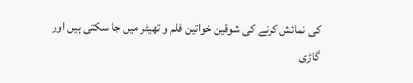کی نمائش کرنے کی شوقین خواتین فلم و تھیٹر میں جا سکتی ہیں اور گاڑی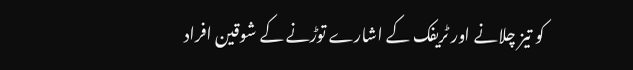کو تیز چلانے اور ٹریفک کے اشارے توڑنے کے شوقین افراد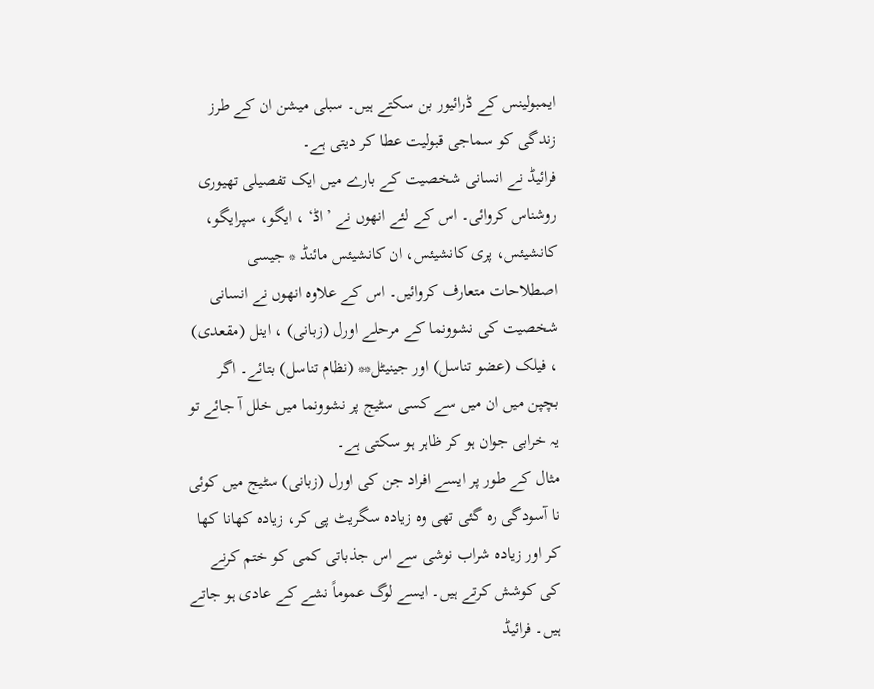ایمبولینس کے ڈرائیور بن سکتے ہیں۔ سبلی میشن ان کے طرز زندگی کو سماجی قبولیت عطا کر دیتی ہے۔
فرائیڈ نے انسانی شخصیت کے بارے میں ایک تفصیلی تھیوری روشناس کروائی۔ اس کے لئے انھوں نے ’اڈ‘ ، ایگو، سپرایگو، کانشیئس، پری کانشیئس، ان کانشیئس مائنڈ * جیسی اصطلاحات متعارف کروائیں۔ اس کے علاوہ انھوں نے انسانی شخصیت کی نشوونما کے مرحلے اورل (زبانی) ، اینل (مقعدی) ، فیلک (عضو تناسل) اور جینیٹل** (نظام تناسل) بتائے۔ اگر بچپن میں ان میں سے کسی سٹیج پر نشوونما میں خلل آ جائے تو یہ خرابی جوان ہو کر ظاہر ہو سکتی ہے۔
مثال کے طور پر ایسے افراد جن کی اورل (زبانی) سٹیج میں کوئی نا آسودگی رہ گئی تھی وہ زیادہ سگریٹ پی کر، زیادہ کھانا کھا کر اور زیادہ شراب نوشی سے اس جذباتی کمی کو ختم کرنے کی کوشش کرتے ہیں۔ ایسے لوگ عموماً نشے کے عادی ہو جاتے ہیں۔ فرائیڈ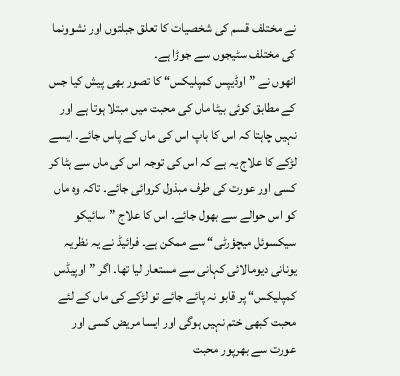نے مختلف قسم کی شخصیات کا تعلق جبلتوں اور نشوونما کی مختلف سٹیجوں سے جوڑا ہے۔
انھوں نے ”اوڈیپس کمپلیکس“ کا تصور بھی پیش کیا جس کے مطابق کوئی بیٹا ماں کی محبت میں مبتلا ہوتا ہے اور نہیں چاہتا کہ اس کا باپ اس کی ماں کے پاس جائے۔ ایسے لڑکے کا علاج یہ ہے کہ اس کی توجہ اس کی ماں سے ہٹا کر کسی اور عورت کی طرف مبذول کروائی جائے۔ تاکہ وہ ماں کو اس حوالے سے بھول جائے۔ اس کا علاج ”سائیکو سیکسوئل میچؤرٹی“ سے ممکن ہے۔ فرائیڈ نے یہ نظریہ یونانی دیومالائی کہانی سے مستعار لیا تھا۔ اگر ”اوپیڈس کمپلیکس“ پر قابو نہ پائے جائے تو لڑکے کی ماں کے لئے محبت کبھی ختم نہیں ہوگی اور ایسا مریض کسی اور عورت سے بھرپور محبت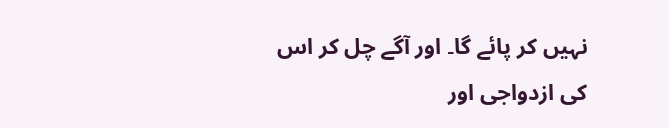نہیں کر پائے گا۔ اور آگے چل کر اس کی ازدواجی اور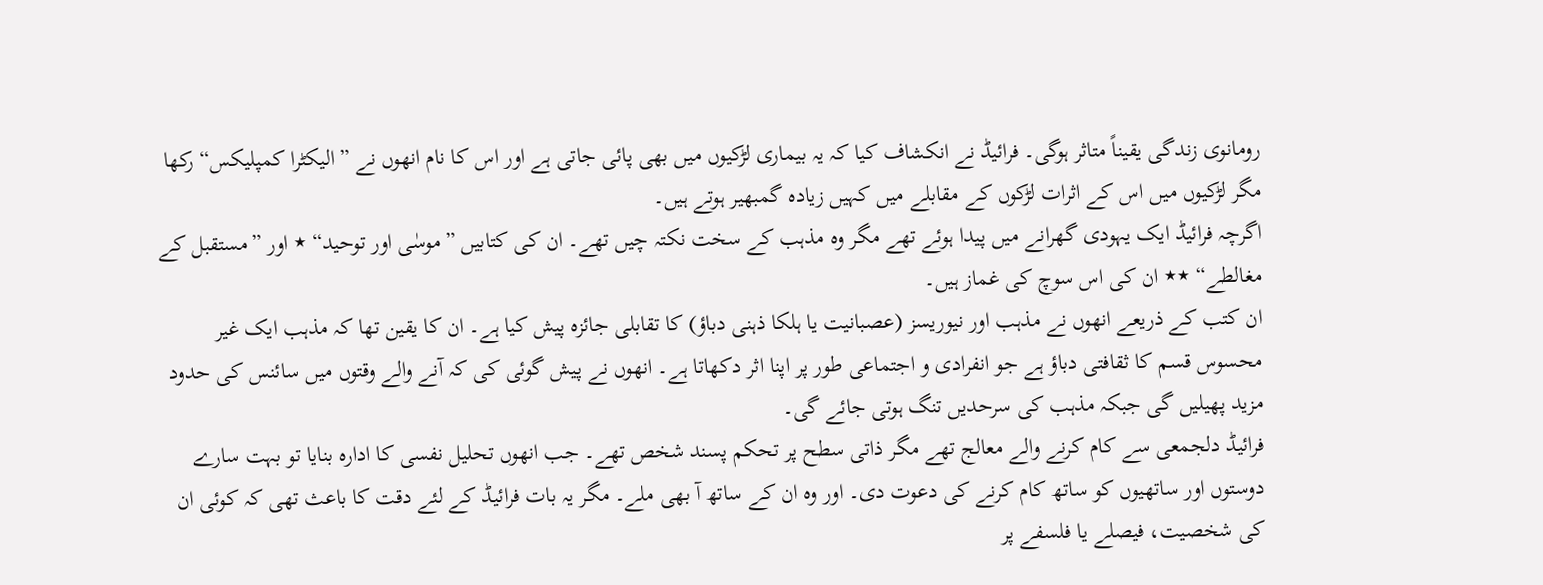رومانوی زندگی یقیناً متاثر ہوگی۔ فرائیڈ نے انکشاف کیا کہ یہ بیماری لڑکیوں میں بھی پائی جاتی ہے اور اس کا نام انھوں نے ”الیکٹرا کمپلیکس“ رکھا مگر لڑکیوں میں اس کے اثرات لڑکوں کے مقابلے میں کہیں زیادہ گمبھیر ہوتے ہیں۔
اگرچہ فرائیڈ ایک یہودی گھرانے میں پیدا ہوئے تھے مگر وہ مذہب کے سخت نکتہ چیں تھے۔ ان کی کتابیں ”موسٰی اور توحید“ ٭ اور ”مستقبل کے مغالطے“ ٭٭ ان کی اس سوچ کی غماز ہیں۔
ان کتب کے ذریعے انھوں نے مذہب اور نیوریسز (عصبانیت یا ہلکا ذہنی دباؤ) کا تقابلی جائزہ پیش کیا ہے۔ ان کا یقین تھا کہ مذہب ایک غیر محسوس قسم کا ثقافتی دباؤ ہے جو انفرادی و اجتماعی طور پر اپنا اثر دکھاتا ہے۔ انھوں نے پیش گوئی کی کہ آنے والے وقتوں میں سائنس کی حدود مزید پھیلیں گی جبکہ مذہب کی سرحدیں تنگ ہوتی جائے گی۔
فرائیڈ دلجمعی سے کام کرنے والے معالج تھے مگر ذاتی سطح پر تحکم پسند شخص تھے۔ جب انھوں تحلیل نفسی کا ادارہ بنایا تو بہت سارے دوستوں اور ساتھیوں کو ساتھ کام کرنے کی دعوت دی۔ اور وہ ان کے ساتھ آ بھی ملے۔ مگر یہ بات فرائیڈ کے لئے دقت کا باعث تھی کہ کوئی ان کی شخصیت، فیصلے یا فلسفے پر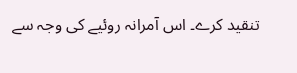تنقید کرے۔ اس آمرانہ روئیے کی وجہ سے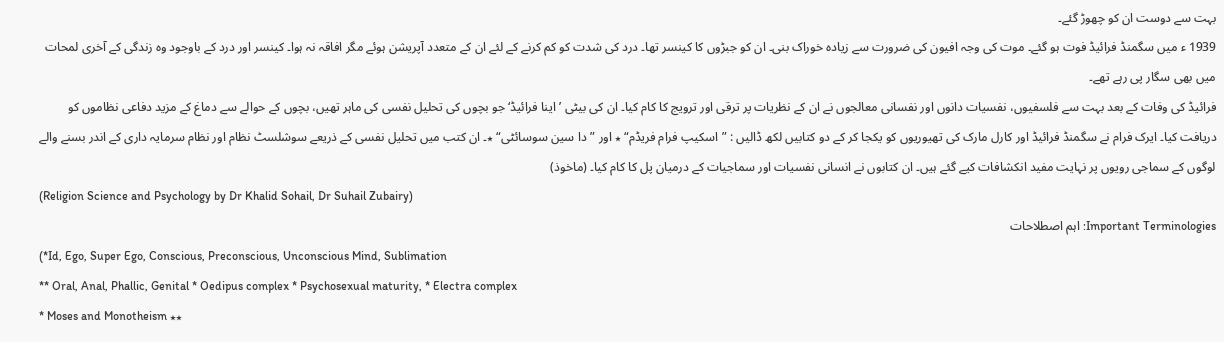بہت سے دوست ان کو چھوڑ گئے۔
1939 ء میں سگمنڈ فرائیڈ فوت ہو گئے۔ موت کی وجہ افیون کی ضرورت سے زیادہ خوراک بنی۔ ان کو جبڑوں کا کینسر تھا۔ درد کی شدت کو کم کرنے کے لئے ان کے متعدد آپریشن ہوئے مگر افاقہ نہ ہوا۔ کینسر اور درد کے باوجود وہ زندگی کے آخری لمحات میں بھی سگار پی رہے تھے۔
فرائیڈ کی وفات کے بعد بہت سے فلسفیوں، نفسیات دانوں اور نفسانی معالجوں نے ان کے نظریات پر ترقی اور ترویج کا کام کیا۔ ان کی بیٹی ’اینا فرائیڈ‘ جو بچوں کی تحلیل نفسی کی ماہر تھیں، بچوں کے حوالے سے دماغ کے مزید دفاعی نظاموں کو دریافت کیا۔ ایرک فرام نے سگمنڈ فرائیڈ اور کارل مارک کی تھیوریوں کو یکجا کر کے دو کتابیں لکھ ڈالیں : ”اسکیپ فرام فریڈم“ ٭ اور ”دا سین سوسائٹی“ ٭۔ ان کتب میں تحلیل نفسی کے ذریعے سوشلسٹ نظام اور نظام سرمایہ داری کے اندر بسنے والے لوگوں کے سماجی رویوں پر نہایت مفید انکشافات کیے گئے ہیں۔ ان کتابوں نے انسانی نفسیات اور سماجیات کے درمیان پل کا کام کیا۔ (ماخوذ)
(Religion Science and Psychology by Dr Khalid Sohail, Dr Suhail Zubairy)
Important Terminologies: اہم اصطلاحات
(*Id, Ego, Super Ego, Conscious, Preconscious, Unconscious Mind, Sublimation
** Oral, Anal, Phallic, Genital * Oedipus complex * Psychosexual maturity, * Electra complex
* Moses and Monotheism ٭٭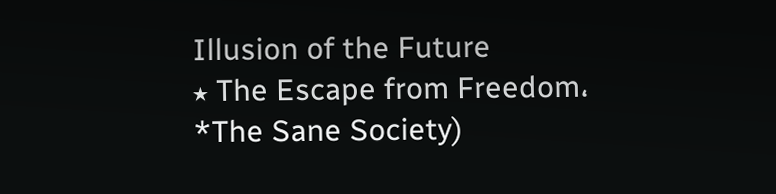Illusion of the Future
٭ The Escape from Freedom، *The Sane Society)